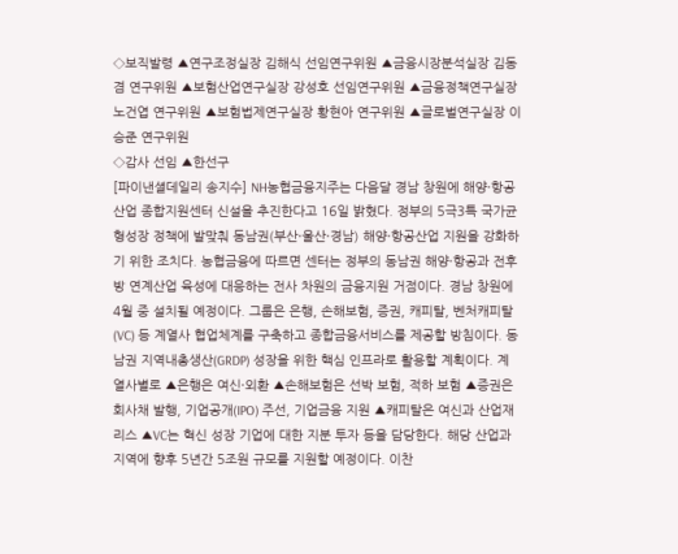◇보직발령 ▲연구조정실장 김해식 선임연구위원 ▲금융시장분석실장 김동겸 연구위원 ▲보험산업연구실장 강성호 선임연구위원 ▲금융정책연구실장 노건엽 연구위원 ▲보험법제연구실장 황현아 연구위원 ▲글로벌연구실장 이승준 연구위원
◇감사 선임 ▲한선구
[파이낸셜데일리 송지수] NH농협금융지주는 다음달 경남 창원에 해양·항공산업 종합지원센터 신설을 추진한다고 16일 밝혔다. 정부의 5극3특 국가균형성장 정책에 발맞춰 동남권(부산·울산·경남) 해양·항공산업 지원을 강화하기 위한 조치다. 농협금융에 따르면 센터는 정부의 동남권 해양·항공과 전후방 연계산업 육성에 대응하는 전사 차원의 금융지원 거점이다. 경남 창원에 4월 중 설치될 예정이다. 그룹은 은행, 손해보험, 증권, 캐피탈, 벤처캐피탈(VC) 등 계열사 협업체계를 구축하고 종합금융서비스를 제공할 방침이다. 동남권 지역내총생산(GRDP) 성장을 위한 핵심 인프라로 활용할 계획이다. 계열사별로 ▲은행은 여신·외환 ▲손해보험은 선박 보험, 적하 보험 ▲증권은 회사채 발행, 기업공개(IPO) 주선, 기업금융 지원 ▲캐피탈은 여신과 산업재 리스 ▲VC는 혁신 성장 기업에 대한 지분 투자 등을 담당한다. 해당 산업과 지역에 향후 5년간 5조원 규모를 지원할 예정이다. 이찬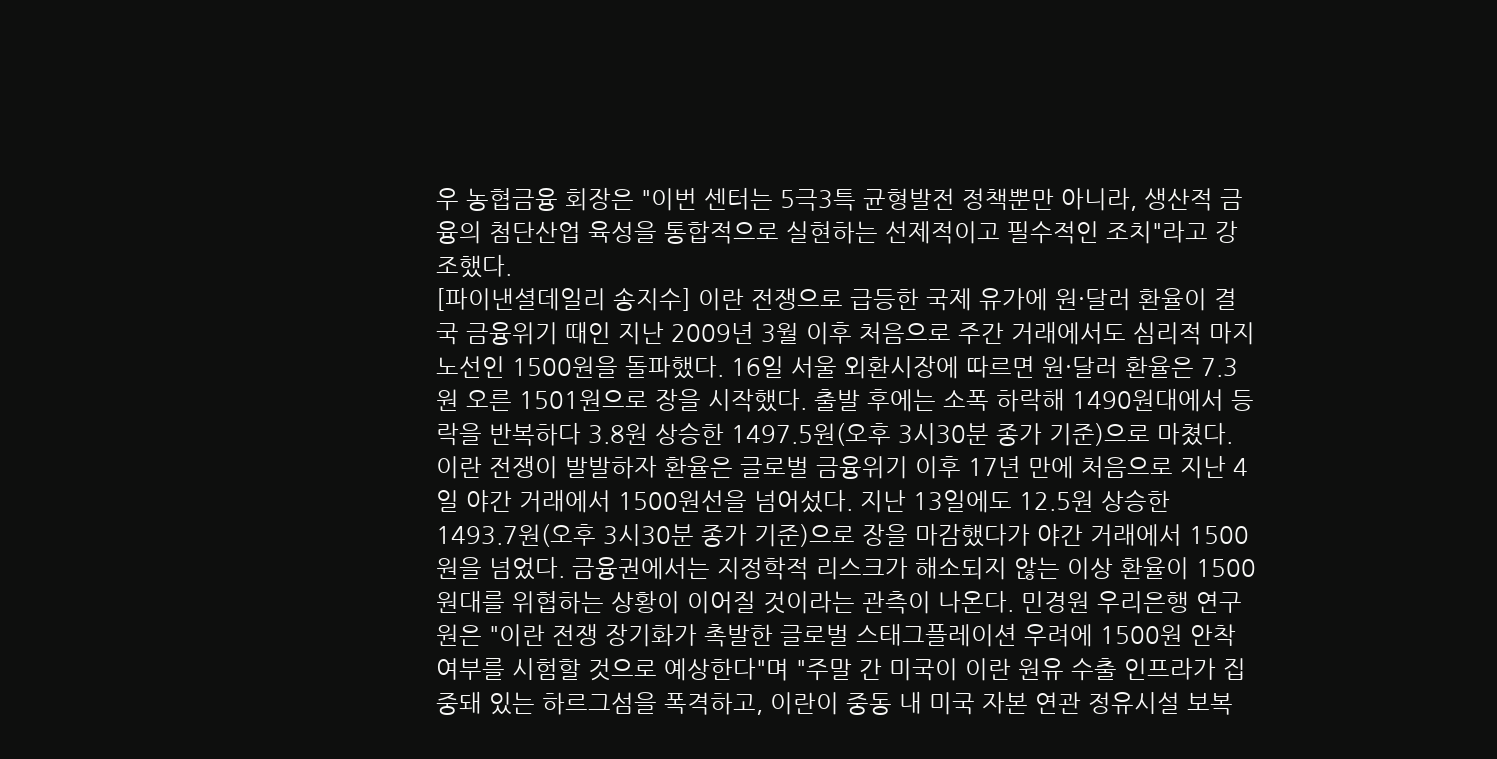우 농협금융 회장은 "이번 센터는 5극3특 균형발전 정책뿐만 아니라, 생산적 금융의 첨단산업 육성을 통합적으로 실현하는 선제적이고 필수적인 조치"라고 강조했다.
[파이낸셜데일리 송지수] 이란 전쟁으로 급등한 국제 유가에 원·달러 환율이 결국 금융위기 때인 지난 2009년 3월 이후 처음으로 주간 거래에서도 심리적 마지노선인 1500원을 돌파했다. 16일 서울 외환시장에 따르면 원·달러 환율은 7.3원 오른 1501원으로 장을 시작했다. 출발 후에는 소폭 하락해 1490원대에서 등락을 반복하다 3.8원 상승한 1497.5원(오후 3시30분 종가 기준)으로 마쳤다. 이란 전쟁이 발발하자 환율은 글로벌 금융위기 이후 17년 만에 처음으로 지난 4일 야간 거래에서 1500원선을 넘어섰다. 지난 13일에도 12.5원 상승한 1493.7원(오후 3시30분 종가 기준)으로 장을 마감했다가 야간 거래에서 1500원을 넘었다. 금융권에서는 지정학적 리스크가 해소되지 않는 이상 환율이 1500원대를 위협하는 상황이 이어질 것이라는 관측이 나온다. 민경원 우리은행 연구원은 "이란 전쟁 장기화가 촉발한 글로벌 스태그플레이션 우려에 1500원 안착 여부를 시험할 것으로 예상한다"며 "주말 간 미국이 이란 원유 수출 인프라가 집중돼 있는 하르그섬을 폭격하고, 이란이 중동 내 미국 자본 연관 정유시설 보복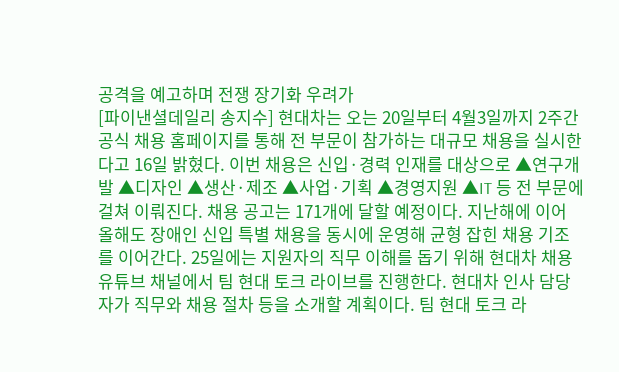공격을 예고하며 전쟁 장기화 우려가
[파이낸셜데일리 송지수] 현대차는 오는 20일부터 4월3일까지 2주간 공식 채용 홈페이지를 통해 전 부문이 참가하는 대규모 채용을 실시한다고 16일 밝혔다. 이번 채용은 신입·경력 인재를 대상으로 ▲연구개발 ▲디자인 ▲생산·제조 ▲사업·기획 ▲경영지원 ▲IT 등 전 부문에 걸쳐 이뤄진다. 채용 공고는 171개에 달할 예정이다. 지난해에 이어 올해도 장애인 신입 특별 채용을 동시에 운영해 균형 잡힌 채용 기조를 이어간다. 25일에는 지원자의 직무 이해를 돕기 위해 현대차 채용 유튜브 채널에서 팀 현대 토크 라이브를 진행한다. 현대차 인사 담당자가 직무와 채용 절차 등을 소개할 계획이다. 팀 현대 토크 라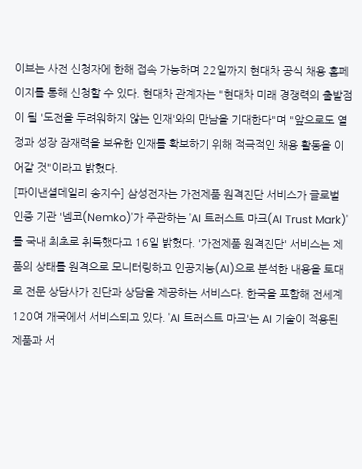이브는 사전 신청자에 한해 접속 가능하며 22일까지 현대차 공식 채용 홈페이지를 통해 신청할 수 있다. 현대차 관계자는 "현대차 미래 경쟁력의 출발점이 될 '도전을 두려워하지 않는 인재'와의 만남을 기대한다"며 "앞으로도 열정과 성장 잠재력을 보유한 인재를 확보하기 위해 적극적인 채용 활동을 이어갈 것"이라고 밝혔다.
[파이낸셜데일리 송지수] 삼성전자는 가전제품 원격진단 서비스가 글로벌 인증 기관 '넴코(Nemko)'가 주관하는 'AI 트러스트 마크(AI Trust Mark)'를 국내 최초로 취득했다고 16일 밝혔다. '가전제품 원격진단' 서비스는 제품의 상태를 원격으로 모니터링하고 인공지능(AI)으로 분석한 내용을 토대로 전문 상담사가 진단과 상담을 제공하는 서비스다. 한국을 포함해 전세계 120여 개국에서 서비스되고 있다. 'AI 트러스트 마크'는 AI 기술이 적용된 제품과 서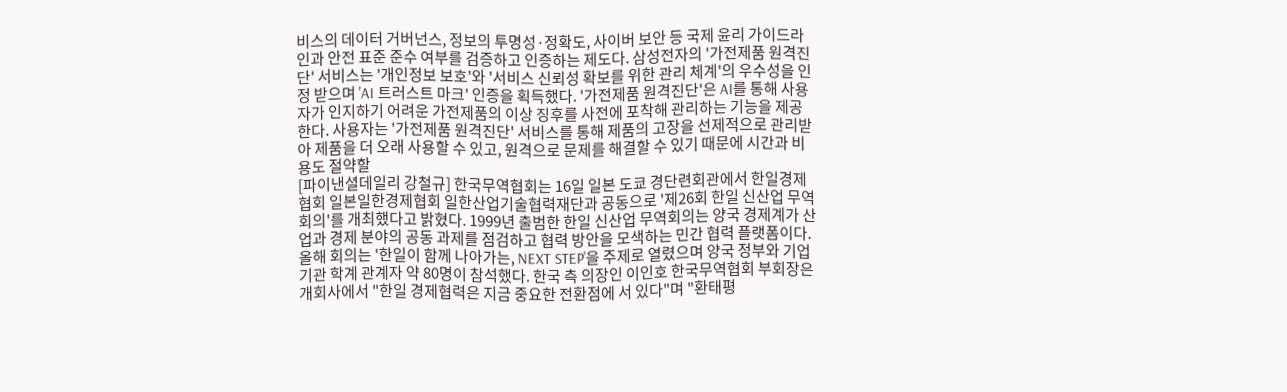비스의 데이터 거버넌스, 정보의 투명성·정확도, 사이버 보안 등 국제 윤리 가이드라인과 안전 표준 준수 여부를 검증하고 인증하는 제도다. 삼성전자의 '가전제품 원격진단' 서비스는 '개인정보 보호'와 '서비스 신뢰성 확보를 위한 관리 체계'의 우수성을 인정 받으며 'AI 트러스트 마크' 인증을 획득했다. '가전제품 원격진단'은 AI를 통해 사용자가 인지하기 어려운 가전제품의 이상 징후를 사전에 포착해 관리하는 기능을 제공한다. 사용자는 '가전제품 원격진단' 서비스를 통해 제품의 고장을 선제적으로 관리받아 제품을 더 오래 사용할 수 있고, 원격으로 문제를 해결할 수 있기 때문에 시간과 비용도 절약할
[파이낸셜데일리 강철규] 한국무역협회는 16일 일본 도쿄 경단련회관에서 한일경제협회 일본일한경제협회 일한산업기술협력재단과 공동으로 '제26회 한일 신산업 무역회의'를 개최했다고 밝혔다. 1999년 출범한 한일 신산업 무역회의는 양국 경제계가 산업과 경제 분야의 공동 과제를 점검하고 협력 방안을 모색하는 민간 협력 플랫폼이다. 올해 회의는 '한일이 함께 나아가는, NEXT STEP'을 주제로 열렸으며 양국 정부와 기업 기관 학계 관계자 약 80명이 참석했다. 한국 측 의장인 이인호 한국무역협회 부회장은 개회사에서 "한일 경제협력은 지금 중요한 전환점에 서 있다"며 "환태평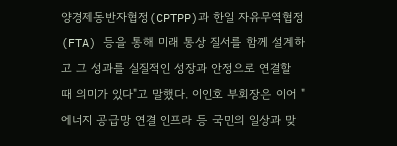양경제동반자협정(CPTPP)과 한일 자유무역협정(FTA) 등을 통해 미래 통상 질서를 함께 설계하고 그 성과를 실질적인 성장과 안정으로 연결할 때 의미가 있다"고 말했다. 이인호 부회장은 이어 "에너지 공급망 연결 인프라 등 국민의 일상과 맞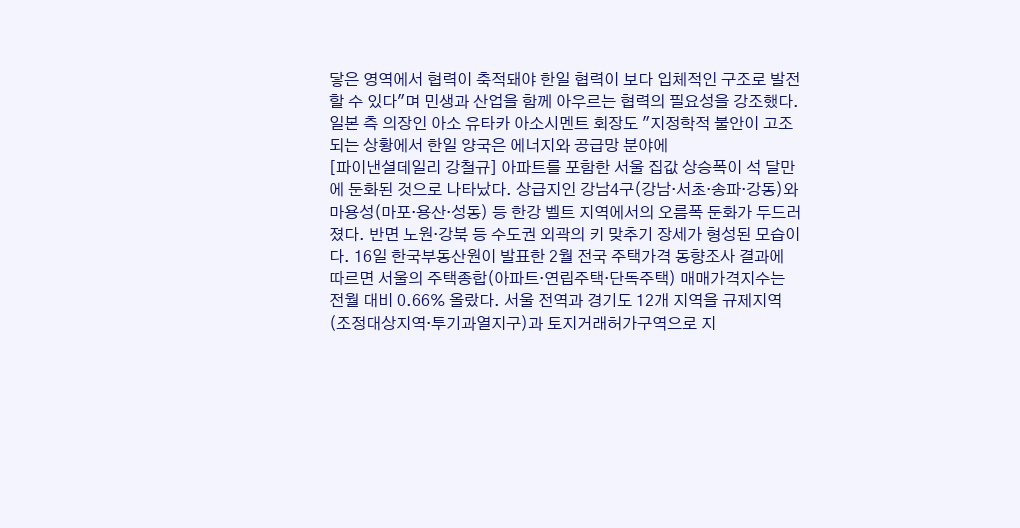닿은 영역에서 협력이 축적돼야 한일 협력이 보다 입체적인 구조로 발전할 수 있다"며 민생과 산업을 함께 아우르는 협력의 필요성을 강조했다. 일본 측 의장인 아소 유타카 아소시멘트 회장도 "지정학적 불안이 고조되는 상황에서 한일 양국은 에너지와 공급망 분야에
[파이낸셜데일리 강철규] 아파트를 포함한 서울 집값 상승폭이 석 달만에 둔화된 것으로 나타났다. 상급지인 강남4구(강남·서초·송파·강동)와 마용성(마포·용산·성동) 등 한강 벨트 지역에서의 오름폭 둔화가 두드러졌다. 반면 노원·강북 등 수도권 외곽의 키 맞추기 장세가 형성된 모습이다. 16일 한국부동산원이 발표한 2월 전국 주택가격 동향조사 결과에 따르면 서울의 주택종합(아파트·연립주택·단독주택) 매매가격지수는 전월 대비 0.66% 올랐다. 서울 전역과 경기도 12개 지역을 규제지역(조정대상지역·투기과열지구)과 토지거래허가구역으로 지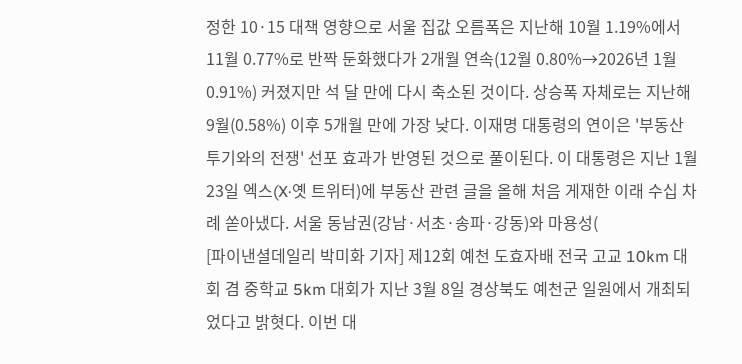정한 10·15 대책 영향으로 서울 집값 오름폭은 지난해 10월 1.19%에서 11월 0.77%로 반짝 둔화했다가 2개월 연속(12월 0.80%→2026년 1월 0.91%) 커졌지만 석 달 만에 다시 축소된 것이다. 상승폭 자체로는 지난해 9월(0.58%) 이후 5개월 만에 가장 낮다. 이재명 대통령의 연이은 '부동산 투기와의 전쟁' 선포 효과가 반영된 것으로 풀이된다. 이 대통령은 지난 1월 23일 엑스(X·옛 트위터)에 부동산 관련 글을 올해 처음 게재한 이래 수십 차례 쏟아냈다. 서울 동남권(강남·서초·송파·강동)와 마용성(
[파이낸셜데일리 박미화 기자] 제12회 예천 도효자배 전국 고교 10km 대회 겸 중학교 5km 대회가 지난 3월 8일 경상북도 예천군 일원에서 개최되었다고 밝혓다. 이번 대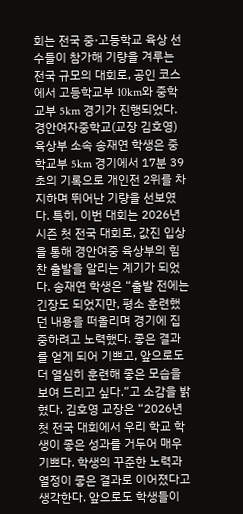회는 전국 중·고등학교 육상 선수들이 참가해 기량을 겨루는 전국 규모의 대회로, 공인 코스에서 고등학교부 10km와 중학교부 5km 경기가 진행되었다. 경안여자중학교(교장 김호영) 육상부 소속 송재연 학생은 중학교부 5km 경기에서 17분 39초의 기록으로 개인전 2위를 차지하며 뛰어난 기량을 선보였다. 특히, 이번 대회는 2026년 시즌 첫 전국 대회로, 값진 입상을 통해 경안여중 육상부의 힘찬 출발을 알리는 계기가 되었다. 송재연 학생은 “출발 전에는 긴장도 되었지만, 평소 훈련했던 내용을 떠올리며 경기에 집중하려고 노력했다. 좋은 결과를 얻게 되어 기쁘고, 앞으로도 더 열심히 훈련해 좋은 모습을 보여 드리고 싶다.”고 소감을 밝혔다. 김호영 교장은 “2026년 첫 전국 대회에서 우리 학교 학생이 좋은 성과를 거두어 매우 기쁘다. 학생의 꾸준한 노력과 열정이 좋은 결과로 이어졌다고 생각한다. 앞으로도 학생들이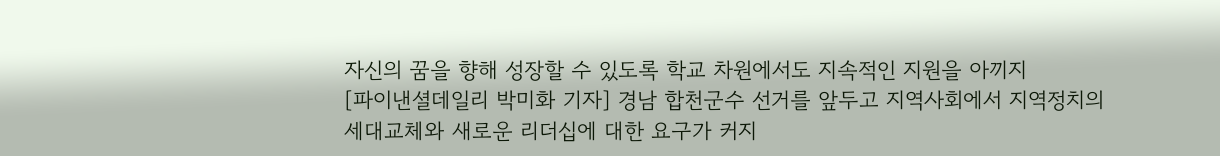자신의 꿈을 향해 성장할 수 있도록 학교 차원에서도 지속적인 지원을 아끼지
[파이낸셜데일리 박미화 기자] 경남 합천군수 선거를 앞두고 지역사회에서 지역정치의 세대교체와 새로운 리더십에 대한 요구가 커지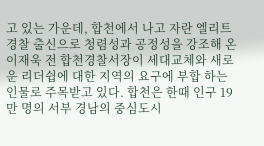고 있는 가운데, 합천에서 나고 자란 엘리트 경찰 출신으로 청렴성과 공정성을 강조해 온 이재욱 전 합천경찰서장이 세대교체와 새로운 리더쉽에 대한 지역의 요구에 부합 하는 인물로 주목받고 있다. 합천은 한때 인구 19만 명의 서부 경남의 중심도시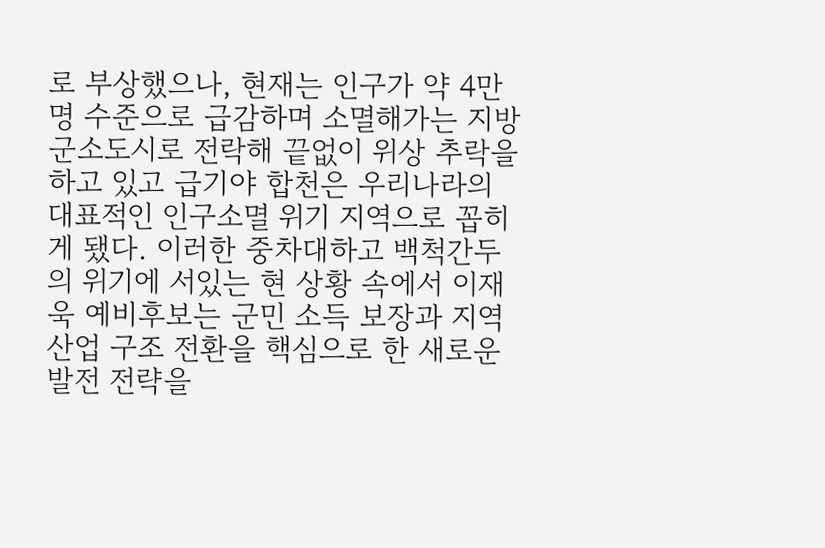로 부상했으나, 현재는 인구가 약 4만 명 수준으로 급감하며 소멸해가는 지방 군소도시로 전락해 끝없이 위상 추락을 하고 있고 급기야 합천은 우리나라의 대표적인 인구소멸 위기 지역으로 꼽히게 됐다. 이러한 중차대하고 백척간두의 위기에 서있는 현 상황 속에서 이재욱 예비후보는 군민 소득 보장과 지역 산업 구조 전환을 핵심으로 한 새로운 발전 전략을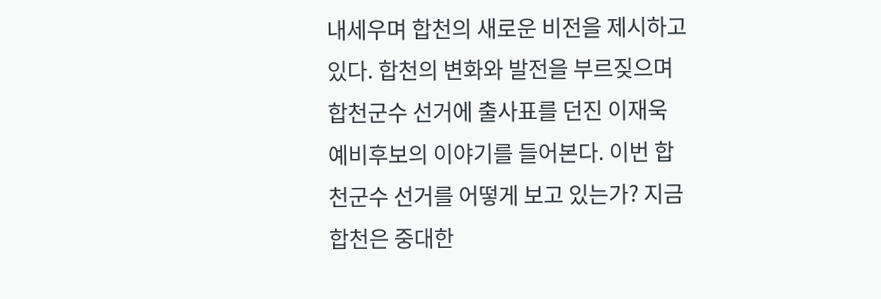내세우며 합천의 새로운 비전을 제시하고 있다. 합천의 변화와 발전을 부르짖으며 합천군수 선거에 출사표를 던진 이재욱 예비후보의 이야기를 들어본다. 이번 합천군수 선거를 어떻게 보고 있는가? 지금 합천은 중대한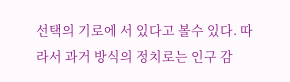선택의 기로에 서 있다고 볼수 있다. 따라서 과거 방식의 정치로는 인구 감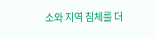소와 지역 침체를 더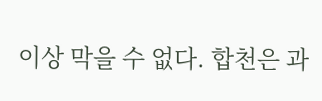이상 막을 수 없다. 합천은 과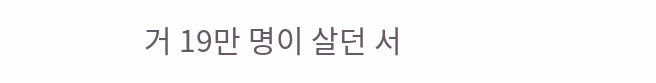거 19만 명이 살던 서